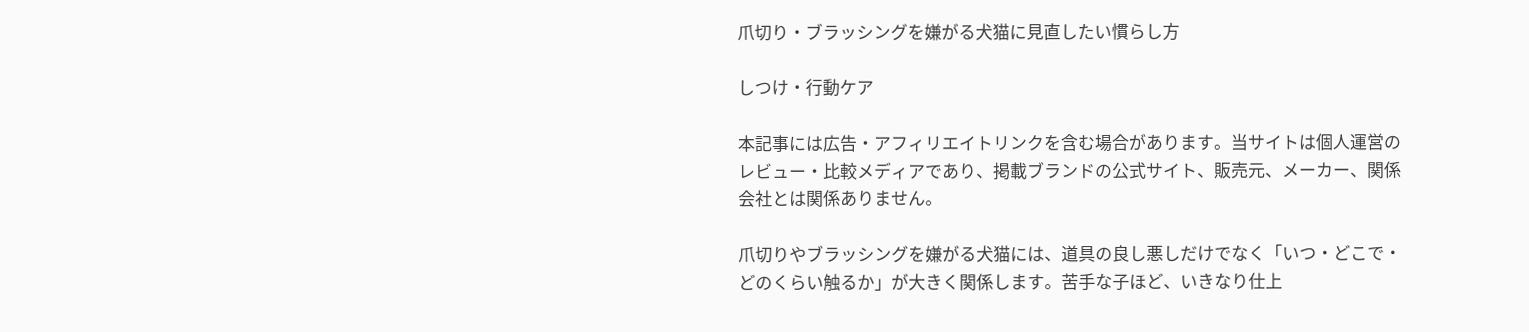爪切り・ブラッシングを嫌がる犬猫に見直したい慣らし方

しつけ・行動ケア

本記事には広告・アフィリエイトリンクを含む場合があります。当サイトは個人運営のレビュー・比較メディアであり、掲載ブランドの公式サイト、販売元、メーカー、関係会社とは関係ありません。

爪切りやブラッシングを嫌がる犬猫には、道具の良し悪しだけでなく「いつ・どこで・どのくらい触るか」が大きく関係します。苦手な子ほど、いきなり仕上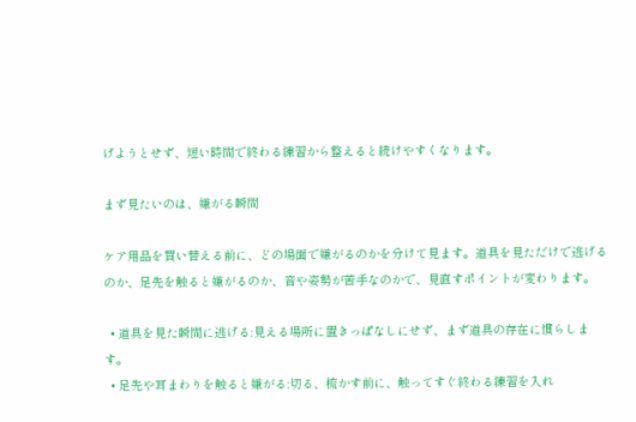げようとせず、短い時間で終わる練習から整えると続けやすくなります。

まず見たいのは、嫌がる瞬間

ケア用品を買い替える前に、どの場面で嫌がるのかを分けて見ます。道具を見ただけで逃げるのか、足先を触ると嫌がるのか、音や姿勢が苦手なのかで、見直すポイントが変わります。

  • 道具を見た瞬間に逃げる:見える場所に置きっぱなしにせず、まず道具の存在に慣らします。
  • 足先や耳まわりを触ると嫌がる:切る、梳かす前に、触ってすぐ終わる練習を入れ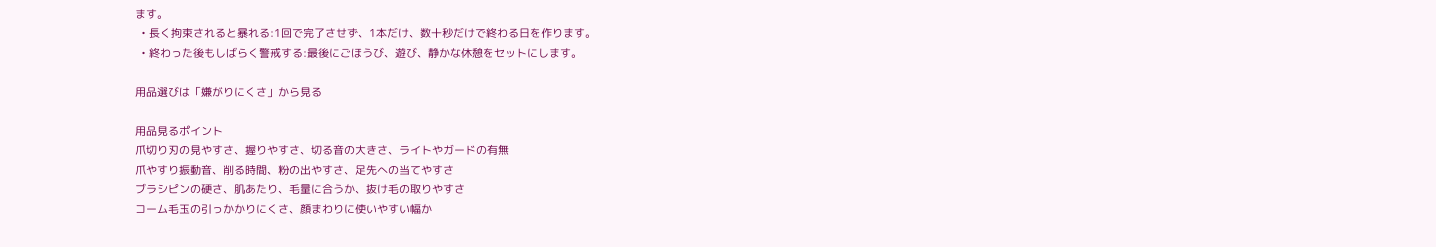ます。
  • 長く拘束されると暴れる:1回で完了させず、1本だけ、数十秒だけで終わる日を作ります。
  • 終わった後もしばらく警戒する:最後にごほうび、遊び、静かな休憩をセットにします。

用品選びは「嫌がりにくさ」から見る

用品見るポイント
爪切り刃の見やすさ、握りやすさ、切る音の大きさ、ライトやガードの有無
爪やすり振動音、削る時間、粉の出やすさ、足先への当てやすさ
ブラシピンの硬さ、肌あたり、毛量に合うか、抜け毛の取りやすさ
コーム毛玉の引っかかりにくさ、顔まわりに使いやすい幅か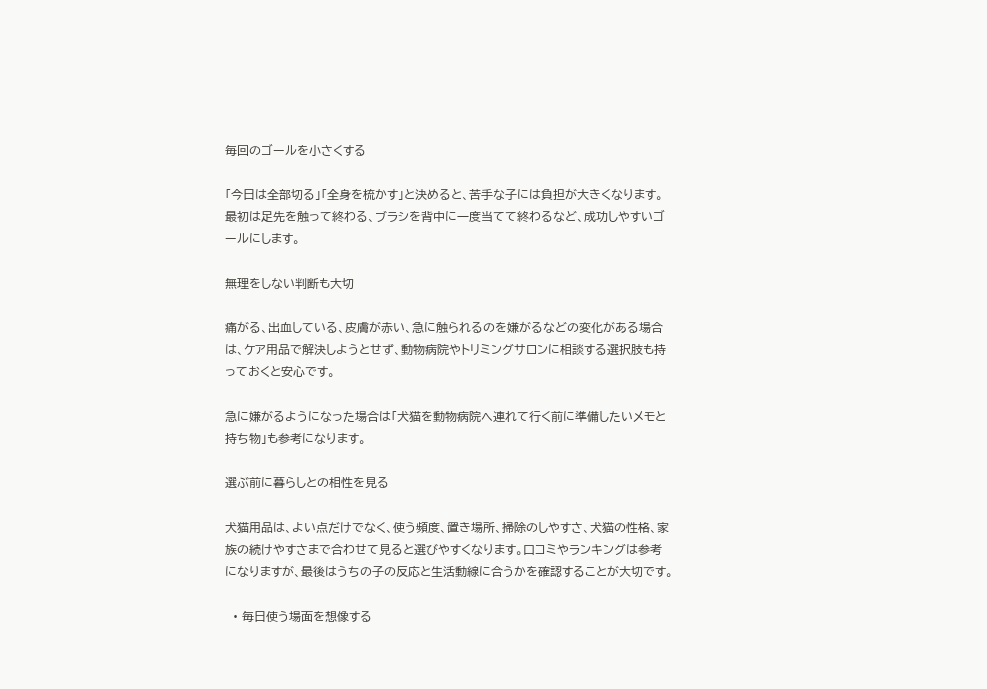毎回のゴールを小さくする

「今日は全部切る」「全身を梳かす」と決めると、苦手な子には負担が大きくなります。最初は足先を触って終わる、ブラシを背中に一度当てて終わるなど、成功しやすいゴールにします。

無理をしない判断も大切

痛がる、出血している、皮膚が赤い、急に触られるのを嫌がるなどの変化がある場合は、ケア用品で解決しようとせず、動物病院やトリミングサロンに相談する選択肢も持っておくと安心です。

急に嫌がるようになった場合は「犬猫を動物病院へ連れて行く前に準備したいメモと持ち物」も参考になります。

選ぶ前に暮らしとの相性を見る

犬猫用品は、よい点だけでなく、使う頻度、置き場所、掃除のしやすさ、犬猫の性格、家族の続けやすさまで合わせて見ると選びやすくなります。口コミやランキングは参考になりますが、最後はうちの子の反応と生活動線に合うかを確認することが大切です。

  • 毎日使う場面を想像する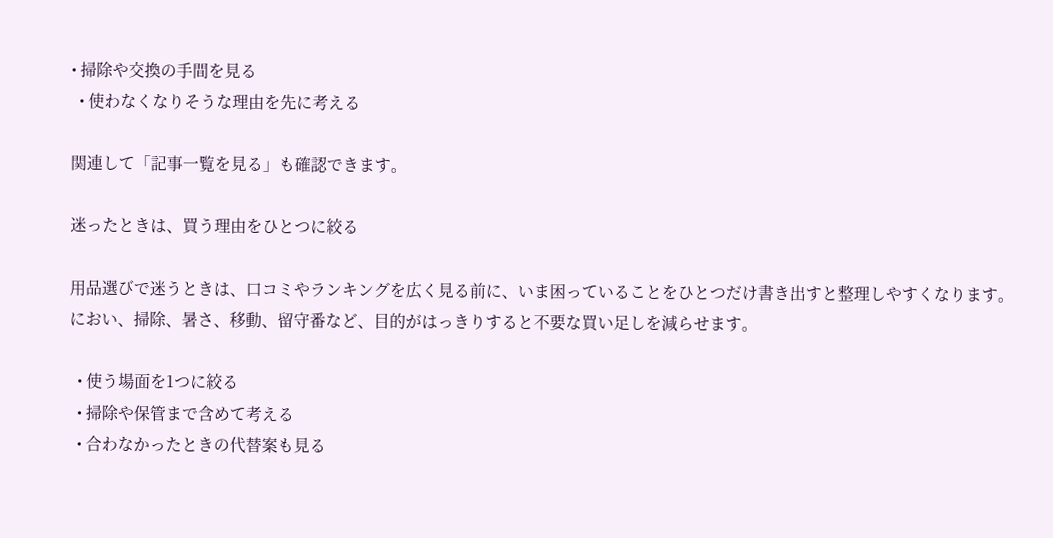• 掃除や交換の手間を見る
  • 使わなくなりそうな理由を先に考える

関連して「記事一覧を見る」も確認できます。

迷ったときは、買う理由をひとつに絞る

用品選びで迷うときは、口コミやランキングを広く見る前に、いま困っていることをひとつだけ書き出すと整理しやすくなります。におい、掃除、暑さ、移動、留守番など、目的がはっきりすると不要な買い足しを減らせます。

  • 使う場面を1つに絞る
  • 掃除や保管まで含めて考える
  • 合わなかったときの代替案も見る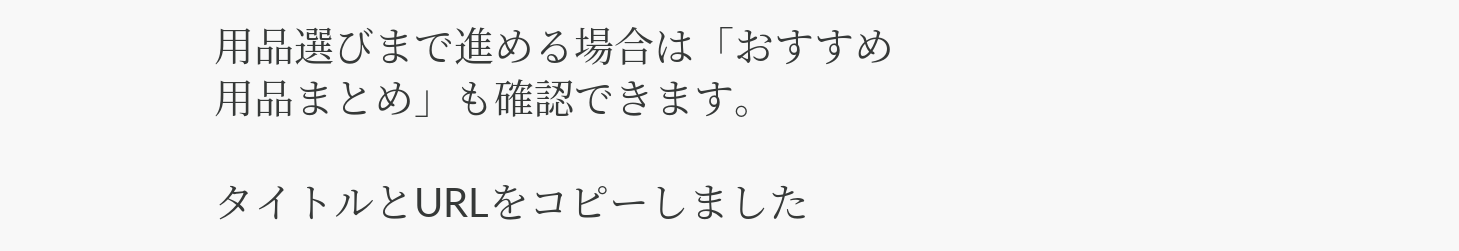用品選びまで進める場合は「おすすめ用品まとめ」も確認できます。

タイトルとURLをコピーしました